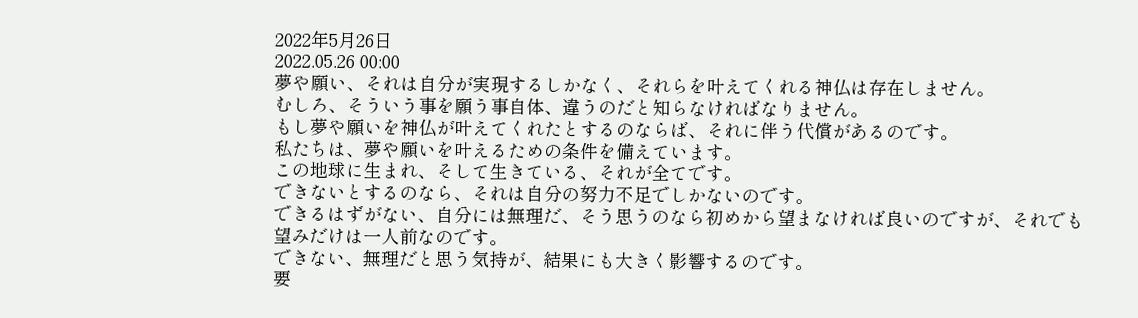2022年5月26日
2022.05.26 00:00
夢や願い、それは自分が実現するしかなく、それらを叶えてくれる神仏は存在しません。
むしろ、そういう事を願う事自体、違うのだと知らなければなりません。
もし夢や願いを神仏が叶えてくれたとするのならば、それに伴う代償があるのです。
私たちは、夢や願いを叶えるための条件を備えています。
この地球に生まれ、そして生きている、それが全てです。
できないとするのなら、それは自分の努力不足でしかないのです。
できるはずがない、自分には無理だ、そう思うのなら初めから望まなければ良いのですが、それでも望みだけは一人前なのです。
できない、無理だと思う気持が、結果にも大きく影響するのです。
要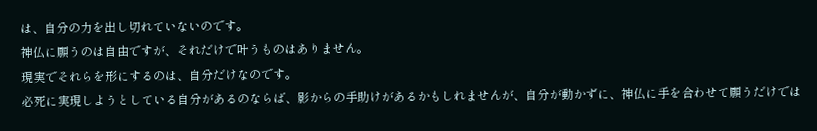は、自分の力を出し切れていないのです。
神仏に願うのは自由ですが、それだけで叶うものはありません。
現実でそれらを形にするのは、自分だけなのです。
必死に実現しようとしている自分があるのならば、影からの手助けがあるかもしれませんが、自分が動かずに、神仏に手を合わせて願うだけでは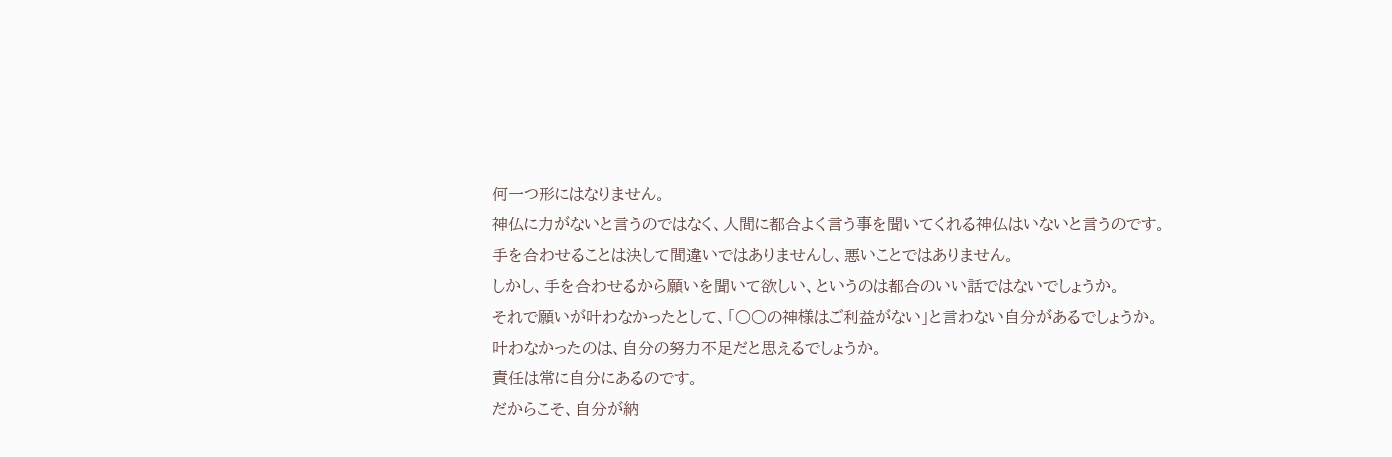何一つ形にはなりません。
神仏に力がないと言うのではなく、人間に都合よく言う事を聞いてくれる神仏はいないと言うのです。
手を合わせることは決して間違いではありませんし、悪いことではありません。
しかし、手を合わせるから願いを聞いて欲しい、というのは都合のいい話ではないでしょうか。
それで願いが叶わなかったとして、「○○の神様はご利益がない」と言わない自分があるでしょうか。
叶わなかったのは、自分の努力不足だと思えるでしょうか。
責任は常に自分にあるのです。
だからこそ、自分が納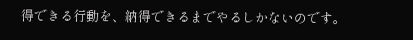得できる行動を、納得できるまでやるしかないのです。